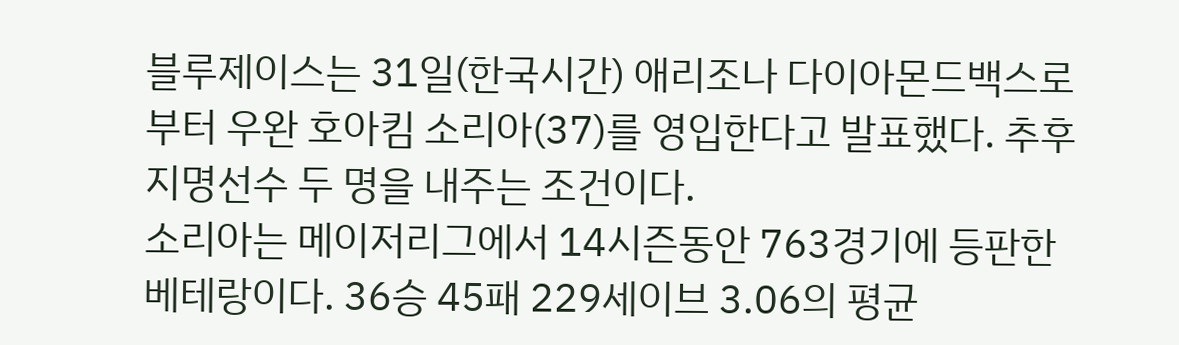블루제이스는 31일(한국시간) 애리조나 다이아몬드백스로부터 우완 호아킴 소리아(37)를 영입한다고 발표했다. 추후지명선수 두 명을 내주는 조건이다.
소리아는 메이저리그에서 14시즌동안 763경기에 등판한 베테랑이다. 36승 45패 229세이브 3.06의 평균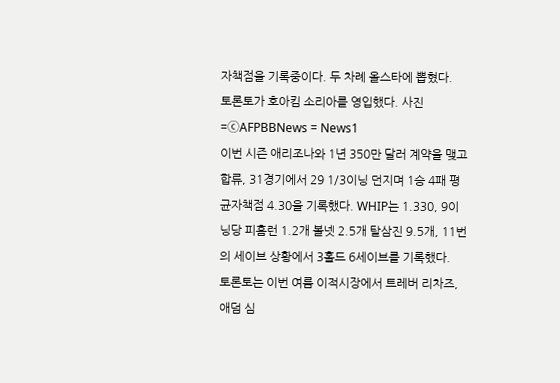자책점을 기록중이다. 두 차례 올스타에 뽑혔다.
토론토가 호아킴 소리아를 영입했다. 사진=ⓒAFPBBNews = News1
이번 시즌 애리조나와 1년 350만 달러 계약을 맺고 합류, 31경기에서 29 1/3이닝 던지며 1승 4패 평균자책점 4.30을 기록했다. WHIP는 1.330, 9이닝당 피홈런 1.2개 볼넷 2.5개 탈삼진 9.5개, 11번의 세이브 상황에서 3홀드 6세이브를 기록했다.
토론토는 이번 여름 이적시장에서 트레버 리차즈, 애덤 심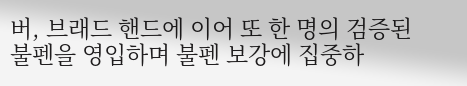버, 브래드 핸드에 이어 또 한 명의 검증된 불펜을 영입하며 불펜 보강에 집중하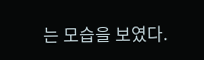는 모습을 보였다.